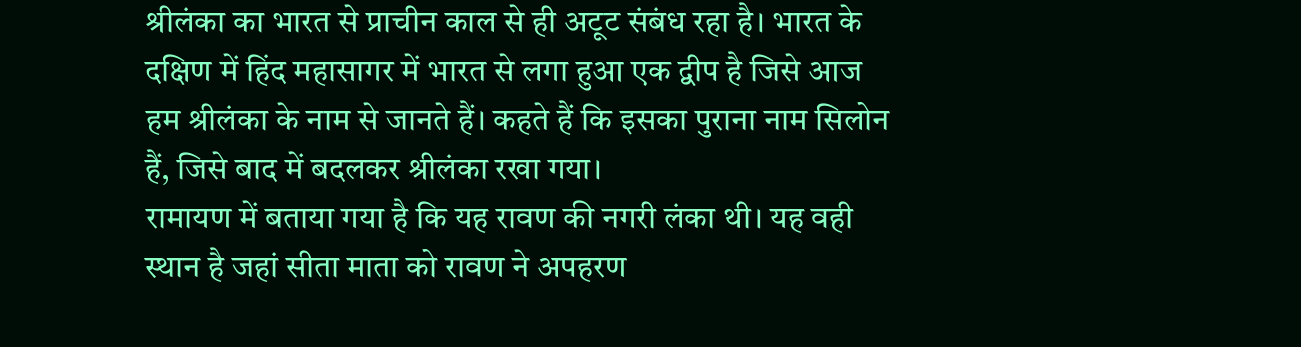श्रीलंका का भारत से प्राचीन काल से ही अटूट संबंध रहा है। भारत के दक्षिण में हिंद महासागर में भारत से लगा हुआ एक द्वीप है जिसे आज हम श्रीलंका के नाम से जानते हैं। कहते हैं कि इसका पुराना नाम सिलोन हैं, जिसे बाद में बदलकर श्रीलंका रखा गया।
रामायण में बताया गया है कि यह रावण की नगरी लंका थी। यह वही स्थान है जहां सीता माता को रावण ने अपहरण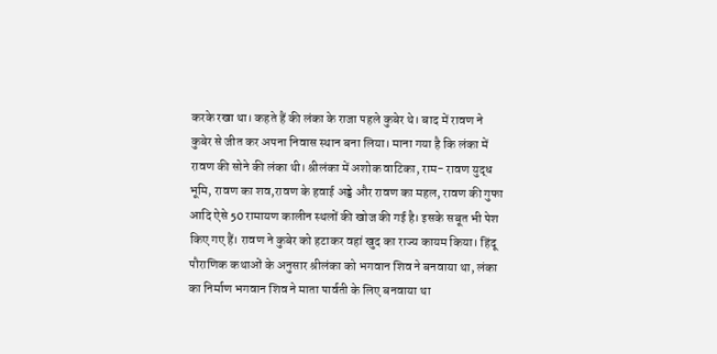करके रखा था। कहते हैं की लंका के राजा पहले कुबेर थे। बाद में रावण ने कुबेर से जीत कर अपना निवास स्थान बना लिया। माना गया है कि लंका में रावण की सोने की लंका थी। श्रीलंका में अशोक वाटिका, राम- रावण युद्ध भूमि, रावण का शव,रावण के हवाई अड्डे और रावण का महल, रावण की गुफा आदि ऐसे 50 रामायण कालीन स्थलों की खोज की गई है। इसके सबूत भी पेश किए गए हैं। रावण ने कुबेर को हटाकर वहां खुद का राज्य कायम किया। हिंदू पौराणिक कथाओं के अनुसार श्रीलंका को भगवान शिव ने बनवाया था, लंका का निर्माण भगवान शिव ने माता पार्वती के लिए बनवाया था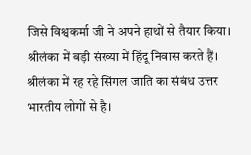जिसे विश्वकर्मा जी ने अपने हाथों से तैयार किया। श्रीलंका में बड़ी संख्या में हिंदू निवास करते हैं। श्रीलंका में रह रहे सिंगल जाति का संबंध उत्तर भारतीय लोगों से है।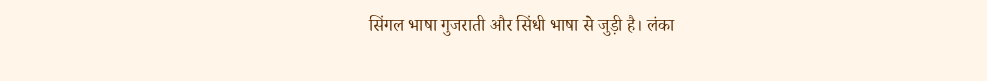सिंगल भाषा गुजराती और सिंधी भाषा से जुड़ी है। लंका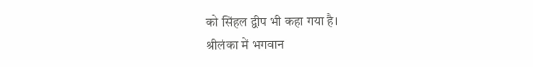को सिंहल द्वीप भी कहा गया है।
श्रीलंका में भगवान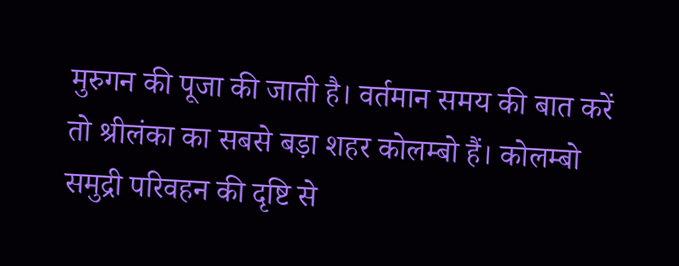मुरुगन की पूजा की जाती है। वर्तमान समय की बात करें तो श्रीलंका का सबसे बड़ा शहर कोलम्बो हैं। कोलम्बो समुद्री परिवहन की दृष्टि से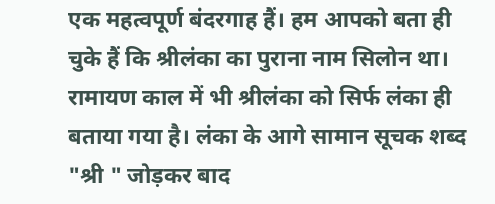एक महत्वपूर्ण बंदरगाह हैं। हम आपको बता ही चुके हैं कि श्रीलंका का पुराना नाम सिलोन था। रामायण काल में भी श्रीलंका को सिर्फ लंका ही बताया गया है। लंका के आगे सामान सूचक शब्द "श्री " जोड़कर बाद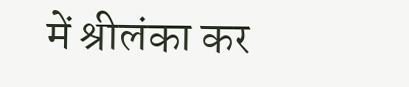में श्रीलंका कर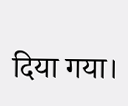दिया गया।